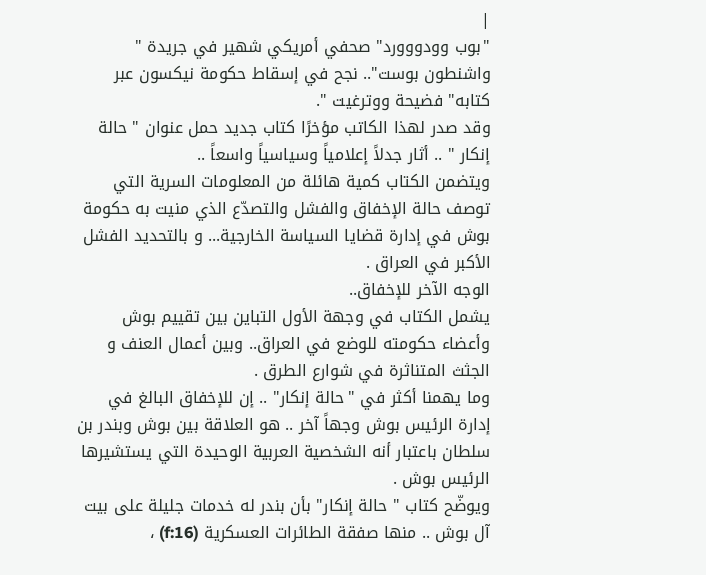|
"بوب وودووورد" صحفي أمريكي شهير في جريدة " واشنطون بوست".. نجح في إسقاط حكومة نيكسون عبر كتابه" فضيحة ووترغيت ".
وقد صدر لهذا الكاتب مؤخرًا كتاب جديد حمل عنوان " حالة إنكار " .. أثار جدلاً إعلامياً وسياسياً واسعاً ..
ويتضمن الكتاب كمية هائلة من المعلومات السرية التي توصف حالة الإخفاق والفشل والتصدّع الذي منيت به حكومة بوش في إدارة قضايا السياسة الخارجية... و بالتحديد الفشل الأكبر في العراق .
الوجه الآخر للإخفاق..
يشمل الكتاب في وجهة الأول التباين بين تقييم بوش وأعضاء حكومته للوضع في العراق.. وبين أعمال العنف و الجثث المتناثرة في شوارع الطرق .
وما يهمنا أكثر في "حالة إنكار" .. إن للإخفاق البالغ في إدارة الرئيس بوش وجهاً آخر .. هو العلاقة بين بوش وبندر بن سلطان باعتبار أنه الشخصية العربية الوحيدة التي يستشيرها الرئيس بوش .
ويوضّح كتاب " حالة إنكار" بأن بندر له خدمات جليلة على بيت آل بوش .. منها صفقة الطائرات العسكرية (f:16) ،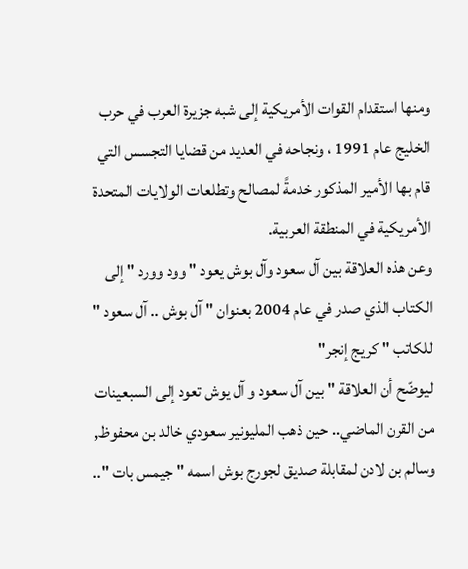ومنها استقدام القوات الأمريكية إلى شبه جزيرة العرب في حرب الخليج عام 1991 ، ونجاحه في العديد من قضايا التجسس التي قام بها الأمير المذكور خدمةً لمصالح وتطلعات الولايات المتحدة الأمريكية في المنطقة العربية.
وعن هذه العلاقة بين آل سعود وآل بوش يعود " وود وورد " إلى الكتاب الذي صدر في عام 2004 بعنوان " آل بوش .. آل سعود " للكاتب " كريج إنجر"
ليوضّح أن العلاقة " بين آل سعود و آل يوش تعود إلى السبعينات من القرن الماضي.. حين ذهب المليونير سعودي خالد بن محفوظ, وسالم بن لادن لمقابلة صديق لجورج بوش اسمه " جيمس بات "..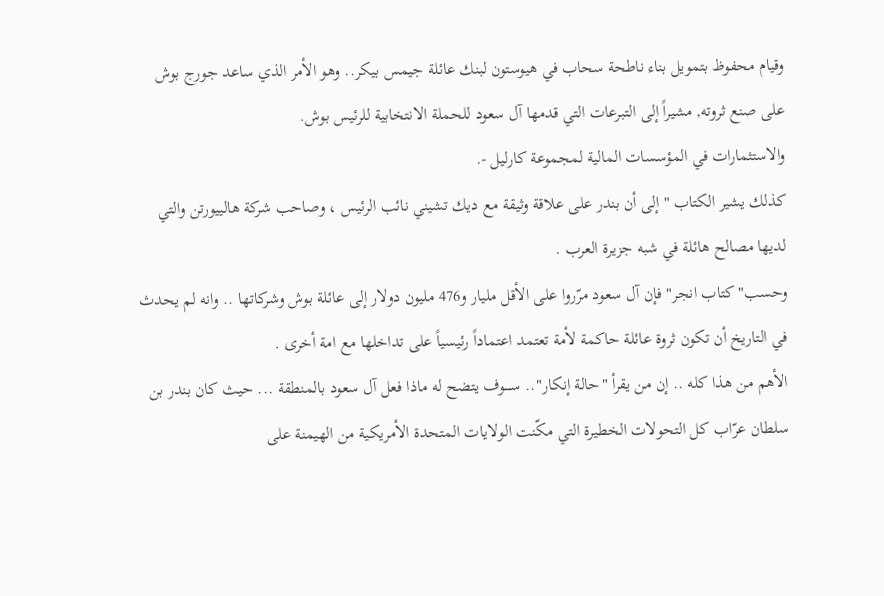وقيام محفوظ بتمويل بناء ناطحة سحاب في هيوستون لبنك عائلة جيمس بيكر.. وهو الأمر الذي ساعد جورج بوش على صنع ثروته, مشيراً إلى التبرعات التي قدمها آل سعود للحملة الانتخابية للرئيس بوش.
والاستثمارات في المؤسسات المالية لمجموعة كارليل -.
كذلك يشير الكتاب " إلى أن بندر على علاقة وثيقة مع ديك تشيني نائب الرئيس ، وصاحب شركة هالييورتن والتي لديها مصالح هائلة في شبه جزيرة العرب .
وحسب" كتاب انجر" فإن آل سعود مرّروا على الأقل مليار و476 مليون دولار إلى عائلة بوش وشركاتها .. وانه لم يحدث في التاريخ أن تكون ثروة عائلة حاكمة لأمة تعتمد اعتماداً رئيسياً على تداخلها مع امة أخرى .
الأهم من هذا كله .. إن من يقرأ "حالة إنكار".. ســــوف يتضح له ماذا فعل آل سعود بالمنطقة ... حيث كان بندر بن سلطان عرّاب كل التحولات الخطيرة التي مكّنت الولايات المتحدة الأمريكية من الهيمنة على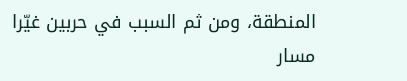المنطقة، ومن ثم السبب في حربين غيّرا مسار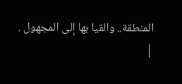المنطقة.. والقيا بها إلى المجهول .
|